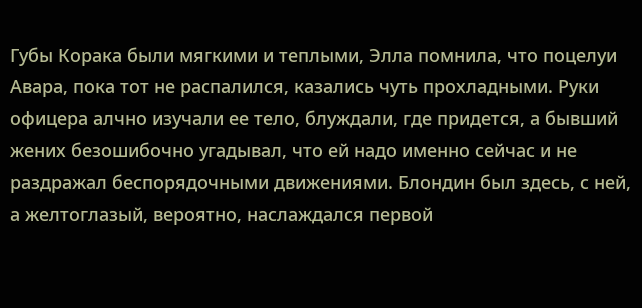Губы Корака были мягкими и теплыми, Элла помнила, что поцелуи Авара, пока тот не распалился, казались чуть прохладными. Руки офицера алчно изучали ее тело, блуждали, где придется, а бывший жених безошибочно угадывал, что ей надо именно сейчас и не раздражал беспорядочными движениями. Блондин был здесь, с ней, а желтоглазый, вероятно, наслаждался первой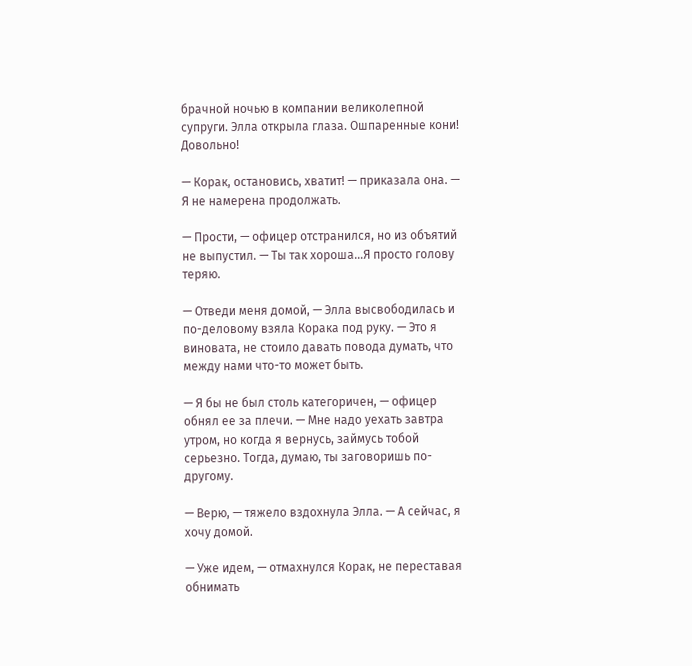брачной ночью в компании великолепной супруги. Элла открыла глаза. Ошпаренные кони! Довольно!

— Корак, остановись, хватит! — приказала она. — Я не намерена продолжать.

— Прости, — офицер отстранился, но из объятий не выпустил. — Ты так хороша…Я просто голову теряю.

— Отведи меня домой, — Элла высвободилась и по-деловому взяла Корака под руку. — Это я виновата, не стоило давать повода думать, что между нами что-то может быть.

— Я бы не был столь категоричен, — офицер обнял ее за плечи. — Мне надо уехать завтра утром, но когда я вернусь, займусь тобой серьезно. Тогда, думаю, ты заговоришь по-другому.

— Верю, — тяжело вздохнула Элла. — А сейчас, я хочу домой.

— Уже идем, — отмахнулся Корак, не переставая обнимать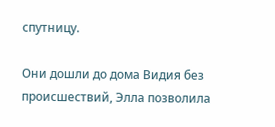спутницу.

Они дошли до дома Видия без происшествий, Элла позволила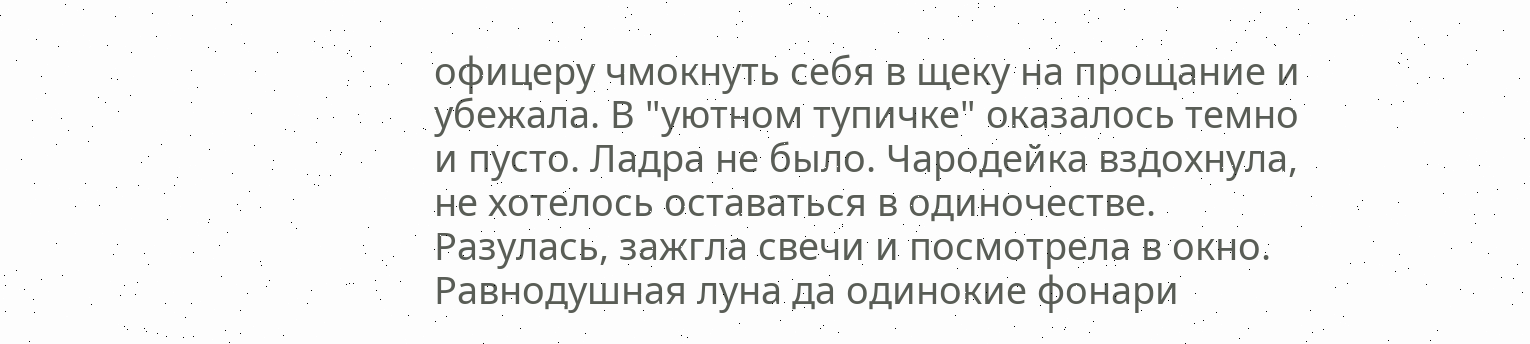офицеру чмокнуть себя в щеку на прощание и убежала. В "уютном тупичке" оказалось темно и пусто. Ладра не было. Чародейка вздохнула, не хотелось оставаться в одиночестве. Разулась, зажгла свечи и посмотрела в окно. Равнодушная луна да одинокие фонари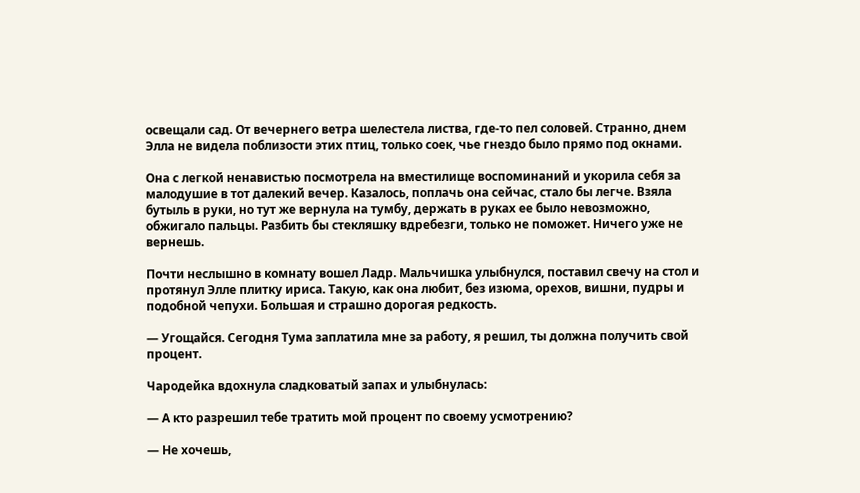освещали сад. От вечернего ветра шелестела листва, где-то пел соловей. Странно, днем Элла не видела поблизости этих птиц, только соек, чье гнездо было прямо под окнами.

Она с легкой ненавистью посмотрела на вместилище воспоминаний и укорила себя за малодушие в тот далекий вечер. Казалось, поплачь она сейчас, стало бы легче. Взяла бутыль в руки, но тут же вернула на тумбу, держать в руках ее было невозможно, обжигало пальцы. Разбить бы стекляшку вдребезги, только не поможет. Ничего уже не вернешь.

Почти неслышно в комнату вошел Ладр. Мальчишка улыбнулся, поставил свечу на стол и протянул Элле плитку ириса. Такую, как она любит, без изюма, орехов, вишни, пудры и подобной чепухи. Большая и страшно дорогая редкость.

— Угощайся. Сегодня Тума заплатила мне за работу, я решил, ты должна получить свой процент.

Чародейка вдохнула сладковатый запах и улыбнулась:

— А кто разрешил тебе тратить мой процент по своему усмотрению?

— Не хочешь,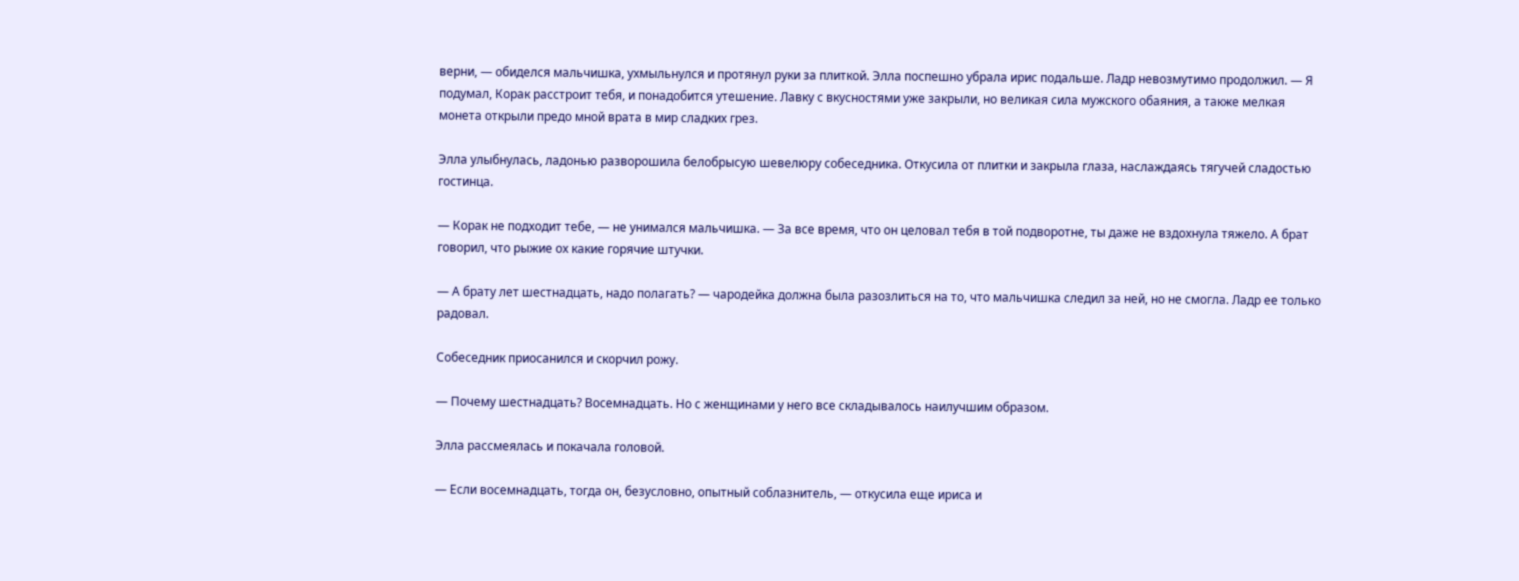верни, — обиделся мальчишка, ухмыльнулся и протянул руки за плиткой. Элла поспешно убрала ирис подальше. Ладр невозмутимо продолжил. — Я подумал, Корак расстроит тебя, и понадобится утешение. Лавку с вкусностями уже закрыли, но великая сила мужского обаяния, а также мелкая монета открыли предо мной врата в мир сладких грез.

Элла улыбнулась, ладонью разворошила белобрысую шевелюру собеседника. Откусила от плитки и закрыла глаза, наслаждаясь тягучей сладостью гостинца.

— Корак не подходит тебе, — не унимался мальчишка. — За все время, что он целовал тебя в той подворотне, ты даже не вздохнула тяжело. А брат говорил, что рыжие ох какие горячие штучки.

— А брату лет шестнадцать, надо полагать? — чародейка должна была разозлиться на то, что мальчишка следил за ней, но не смогла. Ладр ее только радовал.

Собеседник приосанился и скорчил рожу.

— Почему шестнадцать? Восемнадцать. Но с женщинами у него все складывалось наилучшим образом.

Элла рассмеялась и покачала головой.

— Если восемнадцать, тогда он, безусловно, опытный соблазнитель, — откусила еще ириса и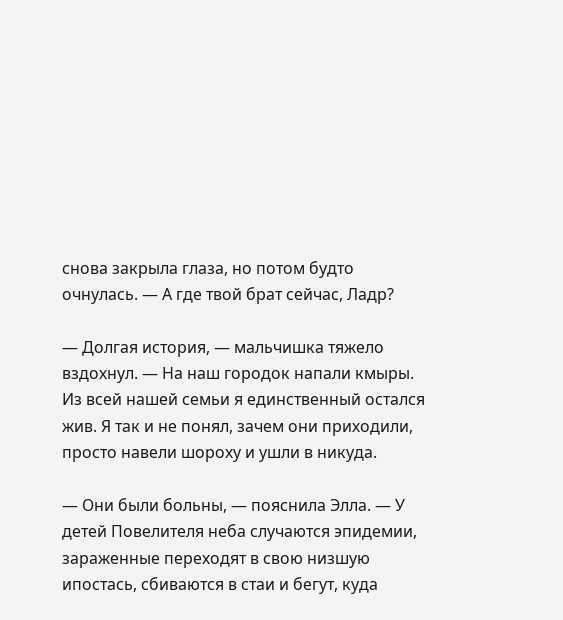снова закрыла глаза, но потом будто очнулась. — А где твой брат сейчас, Ладр?

— Долгая история, — мальчишка тяжело вздохнул. — На наш городок напали кмыры. Из всей нашей семьи я единственный остался жив. Я так и не понял, зачем они приходили, просто навели шороху и ушли в никуда.

— Они были больны, — пояснила Элла. — У детей Повелителя неба случаются эпидемии, зараженные переходят в свою низшую ипостась, сбиваются в стаи и бегут, куда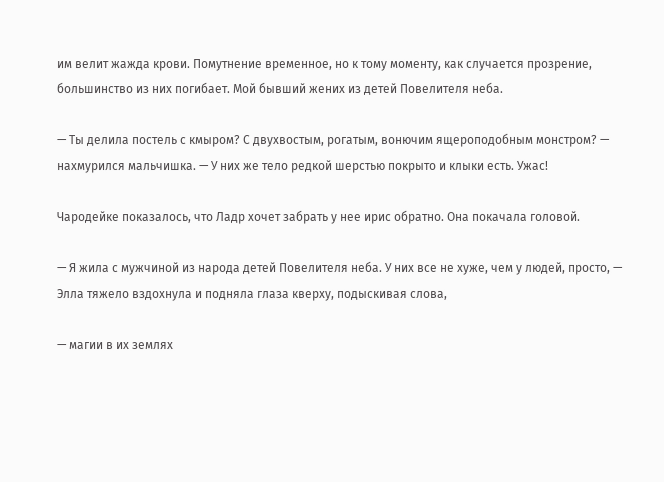им велит жажда крови. Помутнение временное, но к тому моменту, как случается прозрение, большинство из них погибает. Мой бывший жених из детей Повелителя неба.

— Ты делила постель с кмыром? С двухвостым, рогатым, вонючим ящероподобным монстром? — нахмурился мальчишка. — У них же тело редкой шерстью покрыто и клыки есть. Ужас!

Чародейке показалось, что Ладр хочет забрать у нее ирис обратно. Она покачала головой.

— Я жила с мужчиной из народа детей Повелителя неба. У них все не хуже, чем у людей, просто, — Элла тяжело вздохнула и подняла глаза кверху, подыскивая слова,

— магии в их землях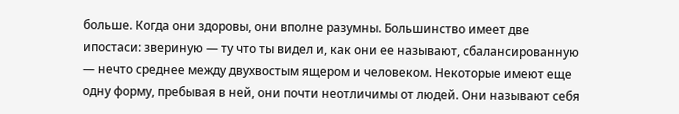больше. Когда они здоровы, они вполне разумны. Большинство имеет две ипостаси: звериную — ту что ты видел и, как они ее называют, сбалансированную — нечто среднее между двухвостым ящером и человеком. Некоторые имеют еще одну форму, пребывая в ней, они почти неотличимы от людей. Они называют себя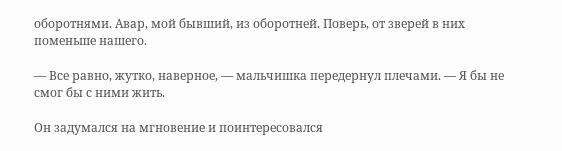оборотнями. Авар, мой бывший, из оборотней. Поверь, от зверей в них поменьше нашего.

— Все равно, жутко, наверное, — мальчишка передернул плечами. — Я бы не смог бы с ними жить.

Он задумался на мгновение и поинтересовался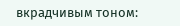вкрадчивым тоном: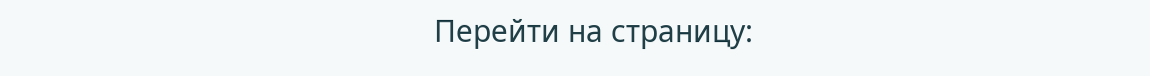Перейти на страницу: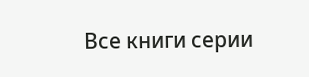Все книги серии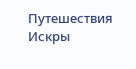Путешествия Искры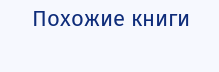Похожие книги